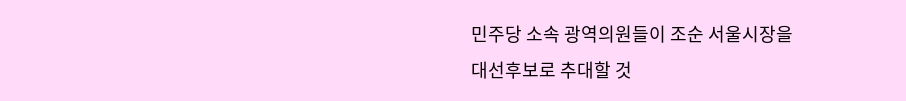민주당 소속 광역의원들이 조순 서울시장을
대선후보로 추대할 것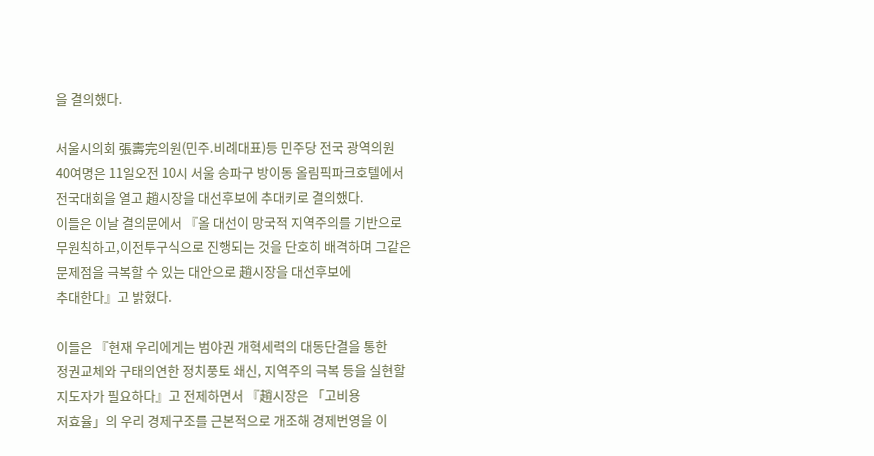을 결의했다.

서울시의회 張壽完의원(민주.비례대표)등 민주당 전국 광역의원
40여명은 11일오전 10시 서울 송파구 방이동 올림픽파크호텔에서
전국대회을 열고 趙시장을 대선후보에 추대키로 결의했다.
이들은 이날 결의문에서 『올 대선이 망국적 지역주의를 기반으로
무원칙하고,이전투구식으로 진행되는 것을 단호히 배격하며 그같은
문제점을 극복할 수 있는 대안으로 趙시장을 대선후보에
추대한다』고 밝혔다.

이들은 『현재 우리에게는 범야권 개혁세력의 대동단결을 통한
정권교체와 구태의연한 정치풍토 쇄신, 지역주의 극복 등을 실현할
지도자가 필요하다』고 전제하면서 『趙시장은 「고비용
저효율」의 우리 경제구조를 근본적으로 개조해 경제번영을 이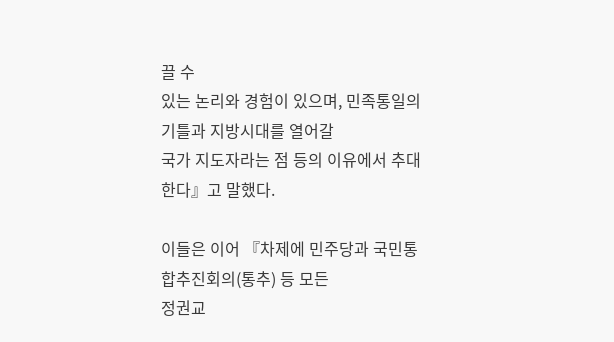끌 수
있는 논리와 경험이 있으며, 민족통일의 기틀과 지방시대를 열어갈
국가 지도자라는 점 등의 이유에서 추대한다』고 말했다.

이들은 이어 『차제에 민주당과 국민통합추진회의(통추) 등 모든
정권교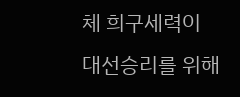체 희구세력이 대선승리를 위해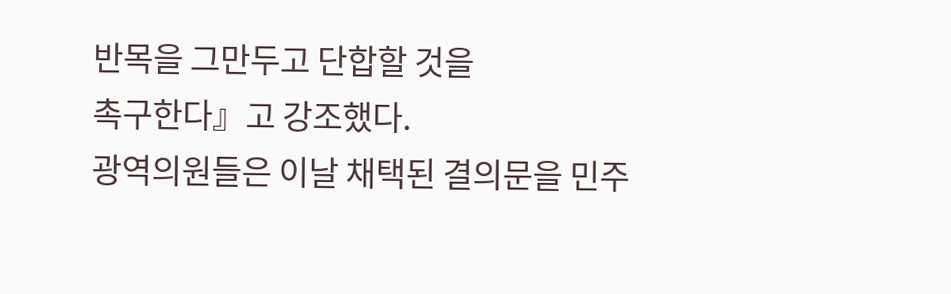반목을 그만두고 단합할 것을
촉구한다』고 강조했다.
광역의원들은 이날 채택된 결의문을 민주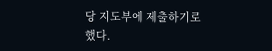당 지도부에 제출하기로
했다.